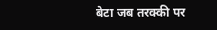बेटा जब तरक्की पर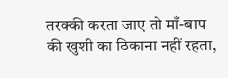तरक्की करता जाए तो माँ-बाप की खुशी का ठिकाना नहीं रहता,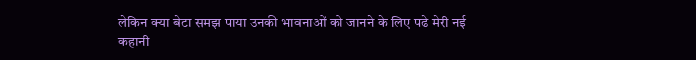लेकिन क्या बेटा समझ पाया उनकी भावनाओं को जानने के लिए पढे मेरी नई कहानी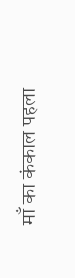माँ का कंकाल पहला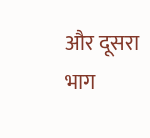और दूसरा भाग